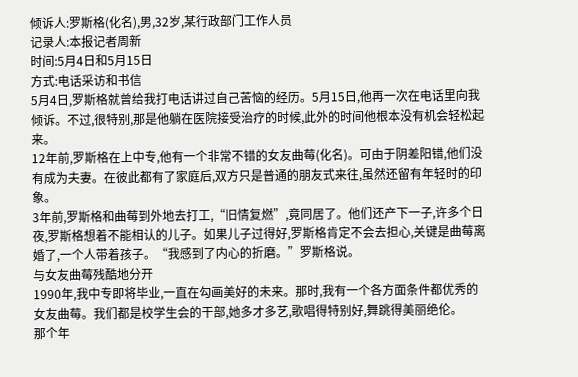倾诉人:罗斯格(化名),男,32岁,某行政部门工作人员
记录人:本报记者周新
时间:5月4日和5月15日
方式:电话采访和书信
5月4日,罗斯格就曾给我打电话讲过自己苦恼的经历。5月15日,他再一次在电话里向我倾诉。不过,很特别,那是他躺在医院接受治疗的时候,此外的时间他根本没有机会轻松起来。
12年前,罗斯格在上中专,他有一个非常不错的女友曲莓(化名)。可由于阴差阳错,他们没有成为夫妻。在彼此都有了家庭后,双方只是普通的朋友式来往,虽然还留有年轻时的印象。
3年前,罗斯格和曲莓到外地去打工,“旧情复燃”,竟同居了。他们还产下一子,许多个日夜,罗斯格想着不能相认的儿子。如果儿子过得好,罗斯格肯定不会去担心,关键是曲莓离婚了,一个人带着孩子。“我感到了内心的折磨。”罗斯格说。
与女友曲莓残酷地分开
1990年,我中专即将毕业,一直在勾画美好的未来。那时,我有一个各方面条件都优秀的女友曲莓。我们都是校学生会的干部,她多才多艺,歌唱得特别好,舞跳得美丽绝伦。
那个年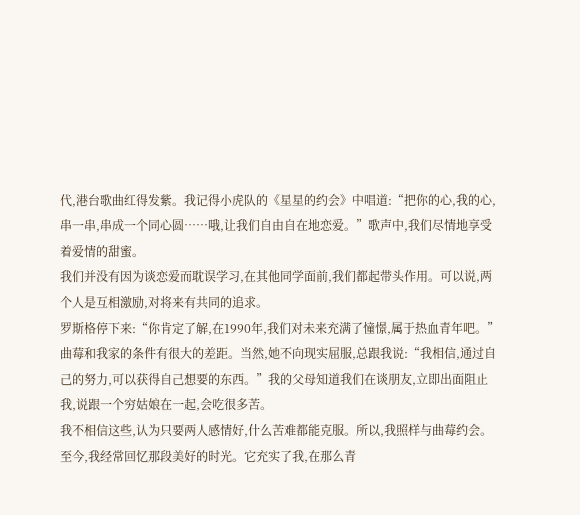代,港台歌曲红得发紫。我记得小虎队的《星星的约会》中唱道:“把你的心,我的心,串一串,串成一个同心圆……哦,让我们自由自在地恋爱。”歌声中,我们尽情地享受着爱情的甜蜜。
我们并没有因为谈恋爱而耽误学习,在其他同学面前,我们都起带头作用。可以说,两个人是互相激励,对将来有共同的追求。
罗斯格停下来:“你肯定了解,在1990年,我们对未来充满了憧憬,属于热血青年吧。”
曲莓和我家的条件有很大的差距。当然,她不向现实屈服,总跟我说:“我相信,通过自己的努力,可以获得自己想要的东西。”我的父母知道我们在谈朋友,立即出面阻止我,说跟一个穷姑娘在一起,会吃很多苦。
我不相信这些,认为只要两人感情好,什么苦难都能克服。所以,我照样与曲莓约会。至今,我经常回忆那段美好的时光。它充实了我,在那么青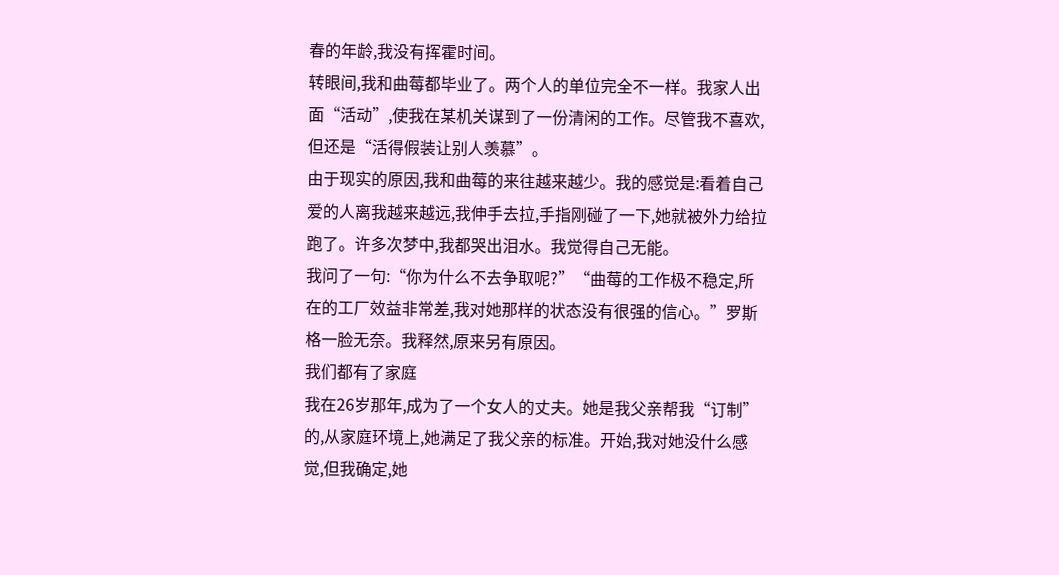春的年龄,我没有挥霍时间。
转眼间,我和曲莓都毕业了。两个人的单位完全不一样。我家人出面“活动”,使我在某机关谋到了一份清闲的工作。尽管我不喜欢,但还是“活得假装让别人羡慕”。
由于现实的原因,我和曲莓的来往越来越少。我的感觉是:看着自己爱的人离我越来越远,我伸手去拉,手指刚碰了一下,她就被外力给拉跑了。许多次梦中,我都哭出泪水。我觉得自己无能。
我问了一句:“你为什么不去争取呢?”“曲莓的工作极不稳定,所在的工厂效益非常差,我对她那样的状态没有很强的信心。”罗斯格一脸无奈。我释然,原来另有原因。
我们都有了家庭
我在26岁那年,成为了一个女人的丈夫。她是我父亲帮我“订制”的,从家庭环境上,她满足了我父亲的标准。开始,我对她没什么感觉,但我确定,她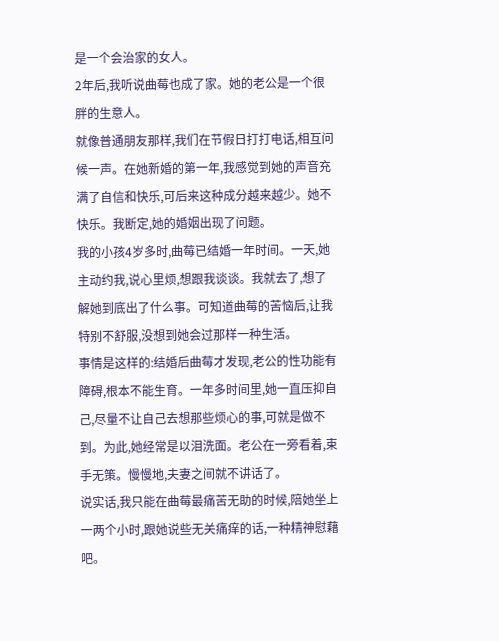是一个会治家的女人。
2年后,我听说曲莓也成了家。她的老公是一个很胖的生意人。
就像普通朋友那样,我们在节假日打打电话,相互问候一声。在她新婚的第一年,我感觉到她的声音充满了自信和快乐,可后来这种成分越来越少。她不快乐。我断定,她的婚姻出现了问题。
我的小孩4岁多时,曲莓已结婚一年时间。一天,她主动约我,说心里烦,想跟我谈谈。我就去了,想了解她到底出了什么事。可知道曲莓的苦恼后,让我特别不舒服,没想到她会过那样一种生活。
事情是这样的:结婚后曲莓才发现,老公的性功能有障碍,根本不能生育。一年多时间里,她一直压抑自己,尽量不让自己去想那些烦心的事,可就是做不到。为此,她经常是以泪洗面。老公在一旁看着,束手无策。慢慢地,夫妻之间就不讲话了。
说实话,我只能在曲莓最痛苦无助的时候,陪她坐上一两个小时,跟她说些无关痛痒的话,一种精神慰藉吧。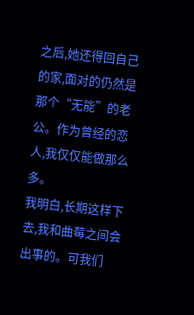之后,她还得回自己的家,面对的仍然是那个“无能”的老公。作为曾经的恋人,我仅仅能做那么多。
我明白,长期这样下去,我和曲莓之间会出事的。可我们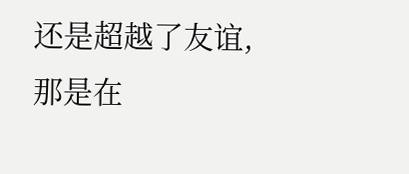还是超越了友谊,那是在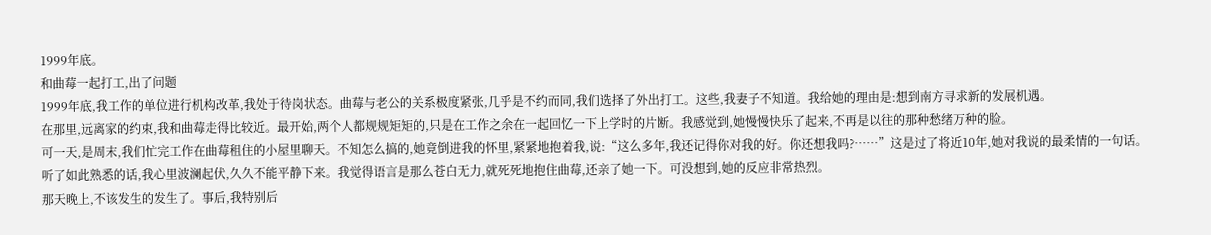1999年底。
和曲莓一起打工,出了问题
1999年底,我工作的单位进行机构改革,我处于待岗状态。曲莓与老公的关系极度紧张,几乎是不约而同,我们选择了外出打工。这些,我妻子不知道。我给她的理由是:想到南方寻求新的发展机遇。
在那里,远离家的约束,我和曲莓走得比较近。最开始,两个人都规规矩矩的,只是在工作之余在一起回忆一下上学时的片断。我感觉到,她慢慢快乐了起来,不再是以往的那种愁绪万种的脸。
可一天,是周末,我们忙完工作在曲莓租住的小屋里聊天。不知怎么搞的,她竟倒进我的怀里,紧紧地抱着我,说:“这么多年,我还记得你对我的好。你还想我吗?……”这是过了将近10年,她对我说的最柔情的一句话。
听了如此熟悉的话,我心里波澜起伏,久久不能平静下来。我觉得语言是那么苍白无力,就死死地抱住曲莓,还亲了她一下。可没想到,她的反应非常热烈。
那天晚上,不该发生的发生了。事后,我特别后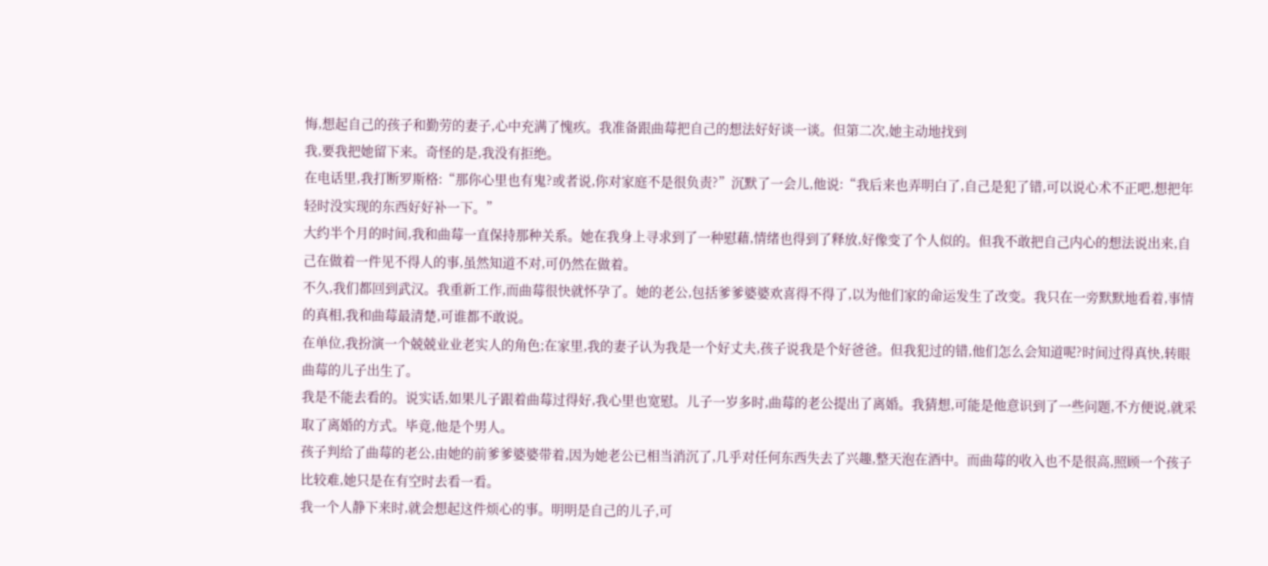悔,想起自己的孩子和勤劳的妻子,心中充满了愧疚。我准备跟曲莓把自己的想法好好谈一谈。但第二次,她主动地找到
我,要我把她留下来。奇怪的是,我没有拒绝。
在电话里,我打断罗斯格:“那你心里也有鬼?或者说,你对家庭不是很负责?”沉默了一会儿,他说:“我后来也弄明白了,自己是犯了错,可以说心术不正吧,想把年轻时没实现的东西好好补一下。”
大约半个月的时间,我和曲莓一直保持那种关系。她在我身上寻求到了一种慰藉,情绪也得到了释放,好像变了个人似的。但我不敢把自己内心的想法说出来,自己在做着一件见不得人的事,虽然知道不对,可仍然在做着。
不久,我们都回到武汉。我重新工作,而曲莓很快就怀孕了。她的老公,包括爹爹婆婆欢喜得不得了,以为他们家的命运发生了改变。我只在一旁默默地看着,事情的真相,我和曲莓最清楚,可谁都不敢说。
在单位,我扮演一个兢兢业业老实人的角色;在家里,我的妻子认为我是一个好丈夫,孩子说我是个好爸爸。但我犯过的错,他们怎么会知道呢?时间过得真快,转眼曲莓的儿子出生了。
我是不能去看的。说实话,如果儿子跟着曲莓过得好,我心里也宽慰。儿子一岁多时,曲莓的老公提出了离婚。我猜想,可能是他意识到了一些问题,不方便说,就采取了离婚的方式。毕竟,他是个男人。
孩子判给了曲莓的老公,由她的前爹爹婆婆带着,因为她老公已相当消沉了,几乎对任何东西失去了兴趣,整天泡在酒中。而曲莓的收入也不是很高,照顾一个孩子比较难,她只是在有空时去看一看。
我一个人静下来时,就会想起这件烦心的事。明明是自己的儿子,可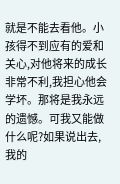就是不能去看他。小孩得不到应有的爱和关心,对他将来的成长非常不利,我担心他会学坏。那将是我永远的遗憾。可我又能做什么呢?如果说出去,我的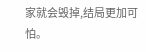家就会毁掉,结局更加可怕。